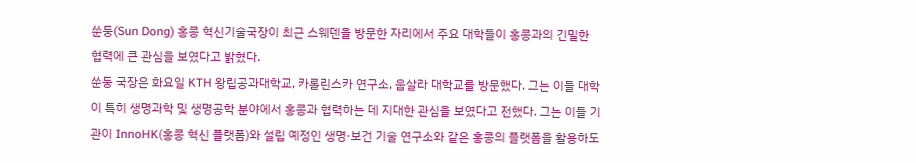쑨둥(Sun Dong) 홍콩 혁신기술국장이 최근 스웨덴을 방문한 자리에서 주요 대학들이 홍콩과의 긴밀한 협력에 큰 관심을 보였다고 밝혔다.
쑨둥 국장은 화요일 KTH 왕립공과대학교, 카롤린스카 연구소, 웁살라 대학교를 방문했다. 그는 이들 대학이 특히 생명과학 및 생명공학 분야에서 홍콩과 협력하는 데 지대한 관심을 보였다고 전했다. 그는 이들 기관이 InnoHK(홍콩 혁신 플랫폼)와 설립 예정인 생명·보건 기술 연구소와 같은 홍콩의 플랫폼을 활용하도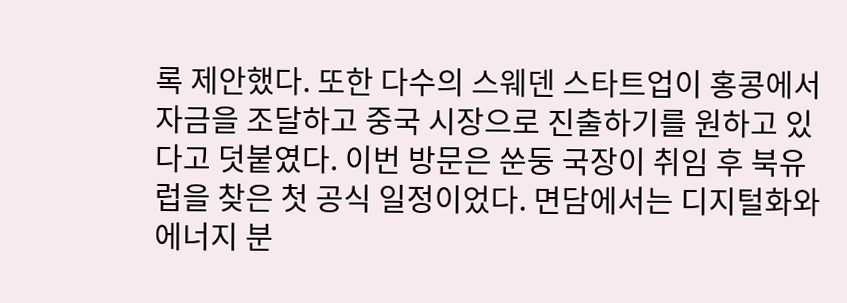록 제안했다. 또한 다수의 스웨덴 스타트업이 홍콩에서 자금을 조달하고 중국 시장으로 진출하기를 원하고 있다고 덧붙였다. 이번 방문은 쑨둥 국장이 취임 후 북유럽을 찾은 첫 공식 일정이었다. 면담에서는 디지털화와 에너지 분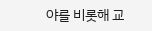야를 비롯해 교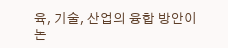육, 기술, 산업의 융합 방안이 논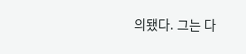의됐다. 그는 다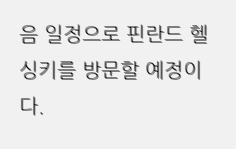음 일정으로 핀란드 헬싱키를 방문할 예정이다.